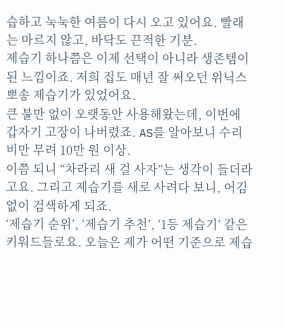습하고 눅눅한 여름이 다시 오고 있어요. 빨래는 마르지 않고, 바닥도 끈적한 기분.
제습기 하나쯤은 이제 선택이 아니라 생존템이 된 느낌이죠. 저희 집도 매년 잘 써오던 위닉스 뽀송 제습기가 있었어요.
큰 불만 없이 오랫동안 사용해왔는데, 이번에 갑자기 고장이 나버렸죠. AS를 알아보니 수리비만 무려 10만 원 이상.
이쯤 되니 “차라리 새 걸 사자”는 생각이 들더라고요. 그리고 제습기를 새로 사려다 보니, 어김없이 검색하게 되죠.
‘제습기 순위’, ‘제습기 추천’, ‘1등 제습기’ 같은 키워드들로요. 오늘은 제가 어떤 기준으로 제습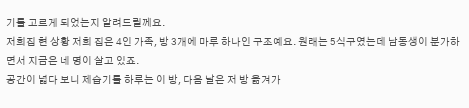기를 고르게 되었는지 알려드릴께요.
저희집 현 상황 저희 집은 4인 가족, 방 3개에 마루 하나인 구조예요. 원래는 5식구였는데 남동생이 분가하면서 지금은 네 명이 살고 있죠.
공간이 넓다 보니 제습기를 하루는 이 방, 다음 날은 저 방 옮겨가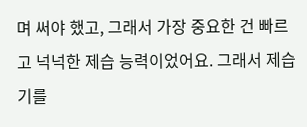며 써야 했고, 그래서 가장 중요한 건 빠르고 넉넉한 제습 능력이었어요. 그래서 제습기를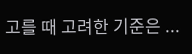고를 때 고려한 기준은 ...